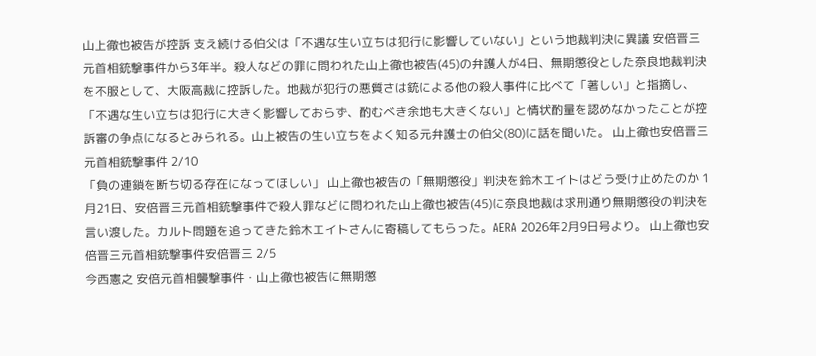山上徹也被告が控訴 支え続ける伯父は「不遇な生い立ちは犯行に影響していない」という地裁判決に異議 安倍晋三元首相銃撃事件から3年半。殺人などの罪に問われた山上徹也被告(45)の弁護人が4日、無期懲役とした奈良地裁判決を不服として、大阪高裁に控訴した。地裁が犯行の悪質さは銃による他の殺人事件に比べて「著しい」と指摘し、「不遇な生い立ちは犯行に大きく影響しておらず、酌むべき余地も大きくない」と情状酌量を認めなかったことが控訴審の争点になるとみられる。山上被告の生い立ちをよく知る元弁護士の伯父(80)に話を聞いた。 山上徹也安倍晋三元首相銃撃事件 2/10
「負の連鎖を断ち切る存在になってほしい」 山上徹也被告の「無期懲役」判決を鈴木エイトはどう受け止めたのか 1月21日、安倍晋三元首相銃撃事件で殺人罪などに問われた山上徹也被告(45)に奈良地裁は求刑通り無期懲役の判決を言い渡した。カルト問題を追ってきた鈴木エイトさんに寄稿してもらった。AERA 2026年2月9日号より。 山上徹也安倍晋三元首相銃撃事件安倍晋三 2/5
今西憲之 安倍元首相襲撃事件・山上徹也被告に無期懲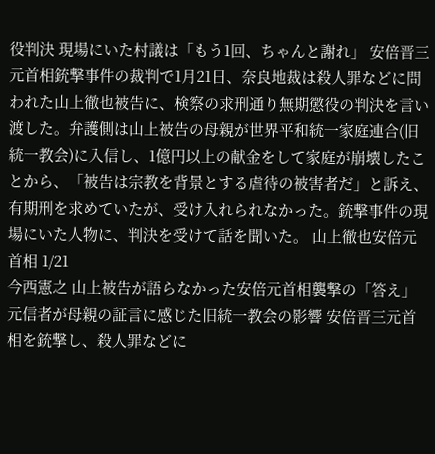役判決 現場にいた村議は「もう1回、ちゃんと謝れ」 安倍晋三元首相銃撃事件の裁判で1月21日、奈良地裁は殺人罪などに問われた山上徹也被告に、検察の求刑通り無期懲役の判決を言い渡した。弁護側は山上被告の母親が世界平和統一家庭連合(旧統一教会)に入信し、1億円以上の献金をして家庭が崩壊したことから、「被告は宗教を背景とする虐待の被害者だ」と訴え、有期刑を求めていたが、受け入れられなかった。銃撃事件の現場にいた人物に、判決を受けて話を聞いた。 山上徹也安倍元首相 1/21
今西憲之 山上被告が語らなかった安倍元首相襲撃の「答え」 元信者が母親の証言に感じた旧統一教会の影響 安倍晋三元首相を銃撃し、殺人罪などに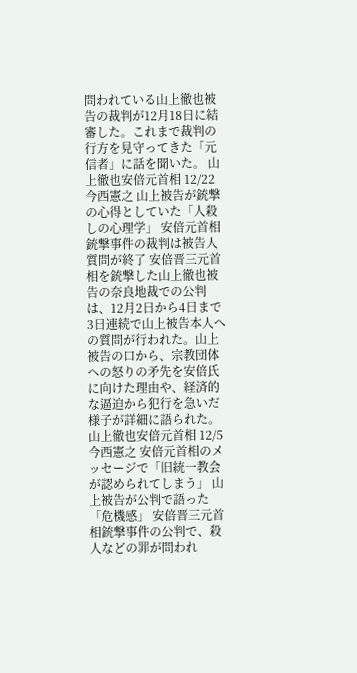問われている山上徹也被告の裁判が12月18日に結審した。これまで裁判の行方を見守ってきた「元信者」に話を聞いた。 山上徹也安倍元首相 12/22
今西憲之 山上被告が銃撃の心得としていた「人殺しの心理学」 安倍元首相銃撃事件の裁判は被告人質問が終了 安倍晋三元首相を銃撃した山上徹也被告の奈良地裁での公判は、12月2日から4日まで3日連続で山上被告本人への質問が行われた。山上被告の口から、宗教団体への怒りの矛先を安倍氏に向けた理由や、経済的な逼迫から犯行を急いだ様子が詳細に語られた。 山上徹也安倍元首相 12/5
今西憲之 安倍元首相のメッセージで「旧統一教会が認められてしまう」 山上被告が公判で語った「危機感」 安倍晋三元首相銃撃事件の公判で、殺人などの罪が問われ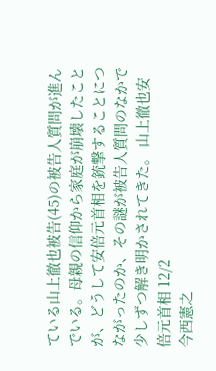ている山上徹也被告(45)の被告人質問が進んでいる。母親の信仰から家庭が崩壊したことが、どうして安倍元首相を銃撃することにつながったのか、その謎が被告人質問のなかで少しずつ解き明かされてきた。 山上徹也安倍元首相 12/2
今西憲之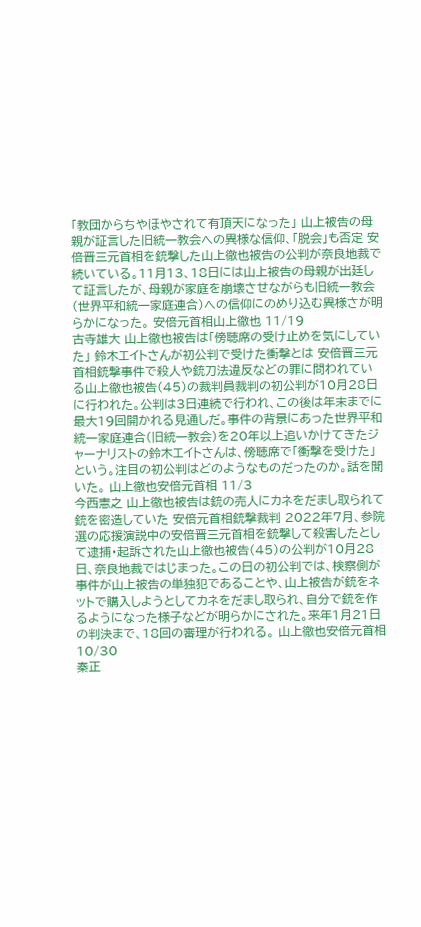「教団からちやほやされて有頂天になった」 山上被告の母親が証言した旧統一教会への異様な信仰、「脱会」も否定 安倍晋三元首相を銃撃した山上徹也被告の公判が奈良地裁で続いている。11月13、18日には山上被告の母親が出廷して証言したが、母親が家庭を崩壊させながらも旧統一教会(世界平和統一家庭連合)への信仰にのめり込む異様さが明らかになった。 安倍元首相山上徹也 11/19
古寺雄大 山上徹也被告は「傍聴席の受け止めを気にしていた」 鈴木エイトさんが初公判で受けた衝撃とは 安倍晋三元首相銃撃事件で殺人や銃刀法違反などの罪に問われている山上徹也被告(45)の裁判員裁判の初公判が10月28日に行われた。公判は3日連続で行われ、この後は年末までに最大19回開かれる見通しだ。事件の背景にあった世界平和統一家庭連合(旧統一教会)を20年以上追いかけてきたジャーナリストの鈴木エイトさんは、傍聴席で「衝撃を受けた」という。注目の初公判はどのようなものだったのか。話を聞いた。 山上徹也安倍元首相 11/3
今西憲之 山上徹也被告は銃の売人にカネをだまし取られて銃を密造していた 安倍元首相銃撃裁判 2022年7月、参院選の応援演説中の安倍晋三元首相を銃撃して殺害したとして逮捕・起訴された山上徹也被告(45)の公判が10月28日、奈良地裁ではじまった。この日の初公判では、検察側が事件が山上被告の単独犯であることや、山上被告が銃をネットで購入しようとしてカネをだまし取られ、自分で銃を作るようになった様子などが明らかにされた。来年1月21日の判決まで、18回の審理が行われる。 山上徹也安倍元首相 10/30
秦正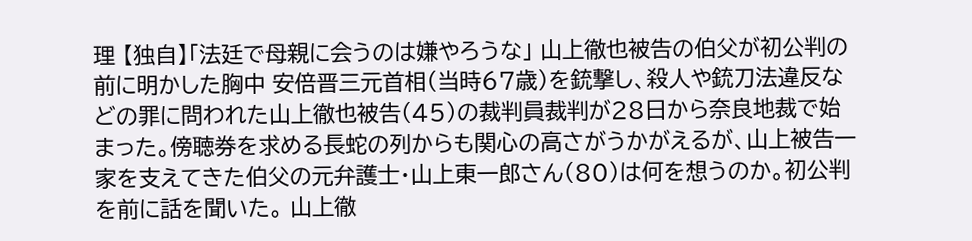理 【独自】「法廷で母親に会うのは嫌やろうな」 山上徹也被告の伯父が初公判の前に明かした胸中 安倍晋三元首相(当時67歳)を銃撃し、殺人や銃刀法違反などの罪に問われた山上徹也被告(45)の裁判員裁判が28日から奈良地裁で始まった。傍聴券を求める長蛇の列からも関心の高さがうかがえるが、山上被告一家を支えてきた伯父の元弁護士・山上東一郎さん(80)は何を想うのか。初公判を前に話を聞いた。 山上徹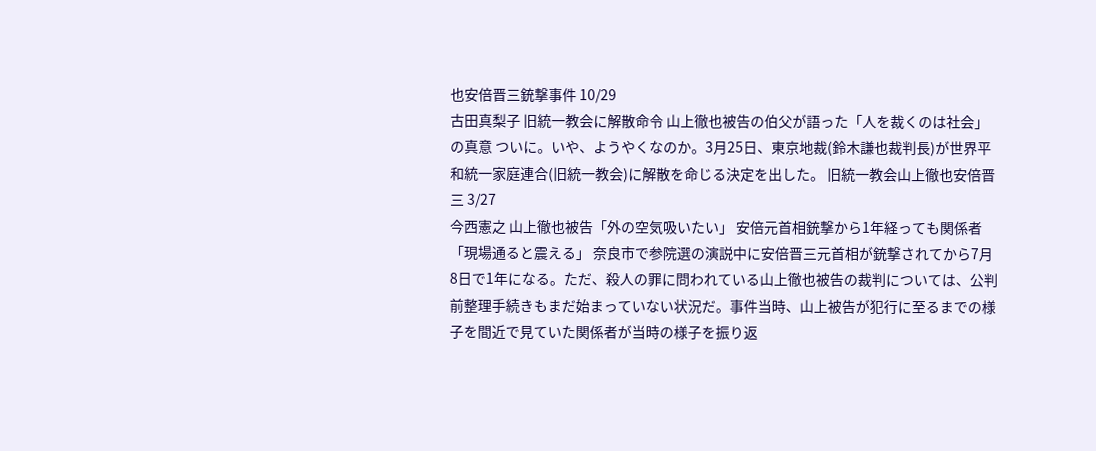也安倍晋三銃撃事件 10/29
古田真梨子 旧統一教会に解散命令 山上徹也被告の伯父が語った「人を裁くのは社会」の真意 ついに。いや、ようやくなのか。3月25日、東京地裁(鈴木謙也裁判長)が世界平和統一家庭連合(旧統一教会)に解散を命じる決定を出した。 旧統一教会山上徹也安倍晋三 3/27
今西憲之 山上徹也被告「外の空気吸いたい」 安倍元首相銃撃から1年経っても関係者「現場通ると震える」 奈良市で参院選の演説中に安倍晋三元首相が銃撃されてから7月8日で1年になる。ただ、殺人の罪に問われている山上徹也被告の裁判については、公判前整理手続きもまだ始まっていない状況だ。事件当時、山上被告が犯行に至るまでの様子を間近で見ていた関係者が当時の様子を振り返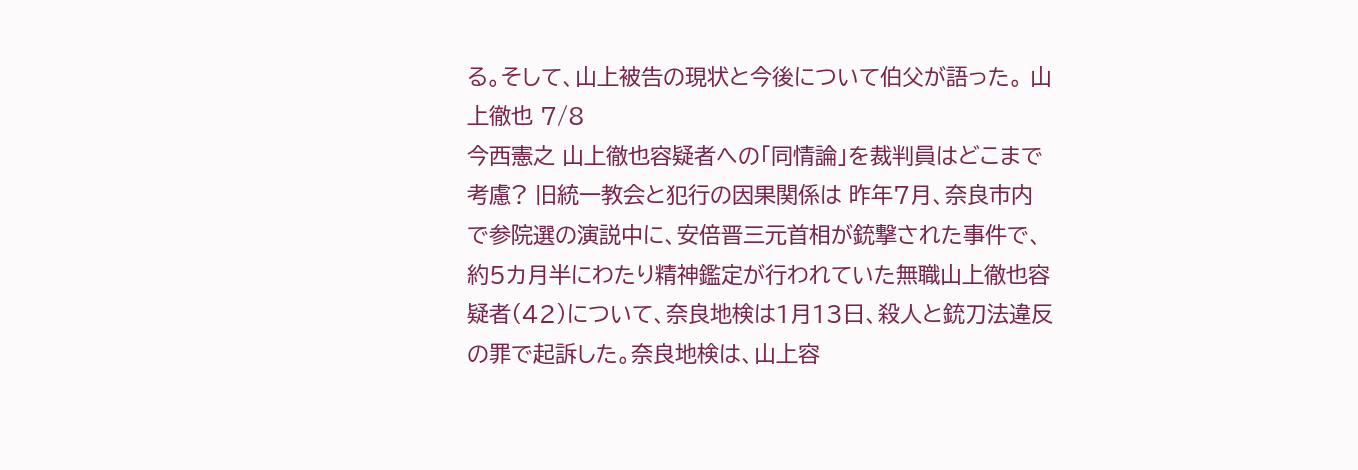る。そして、山上被告の現状と今後について伯父が語った。 山上徹也 7/8
今西憲之 山上徹也容疑者への「同情論」を裁判員はどこまで考慮? 旧統一教会と犯行の因果関係は 昨年7月、奈良市内で参院選の演説中に、安倍晋三元首相が銃撃された事件で、約5カ月半にわたり精神鑑定が行われていた無職山上徹也容疑者(42)について、奈良地検は1月13日、殺人と銃刀法違反の罪で起訴した。奈良地検は、山上容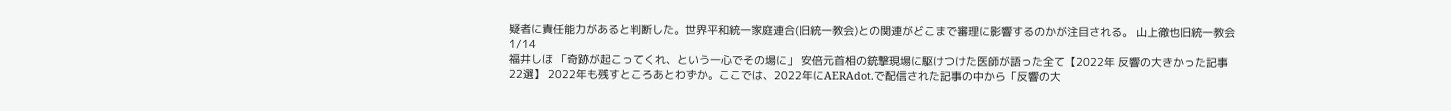疑者に責任能力があると判断した。世界平和統一家庭連合(旧統一教会)との関連がどこまで審理に影響するのかが注目される。 山上徹也旧統一教会 1/14
福井しほ 「奇跡が起こってくれ、という一心でその場に」 安倍元首相の銃撃現場に駆けつけた医師が語った全て【2022年 反響の大きかった記事22選】 2022年も残すところあとわずか。ここでは、2022年にAERAdot.で配信された記事の中から「反響の大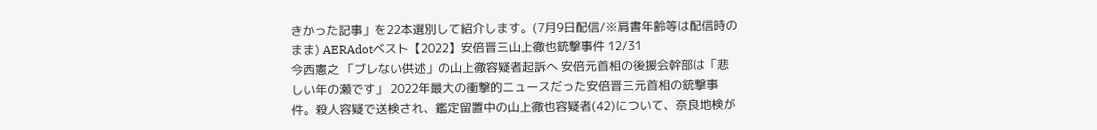きかった記事」を22本選別して紹介します。(7月9日配信/※肩書年齢等は配信時のまま) AERAdotベスト【2022】安倍晋三山上徹也銃撃事件 12/31
今西憲之 「ブレない供述」の山上徹容疑者起訴へ 安倍元首相の後援会幹部は「悲しい年の瀬です」 2022年最大の衝撃的ニュースだった安倍晋三元首相の銃撃事件。殺人容疑で送検され、鑑定留置中の山上徹也容疑者(42)について、奈良地検が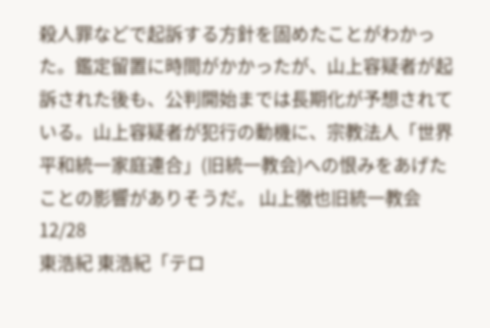殺人罪などで起訴する方針を固めたことがわかった。鑑定留置に時間がかかったが、山上容疑者が起訴された後も、公判開始までは長期化が予想されている。山上容疑者が犯行の動機に、宗教法人「世界平和統一家庭連合」(旧統一教会)への恨みをあげたことの影響がありそうだ。 山上徹也旧統一教会 12/28
東浩紀 東浩紀「テロ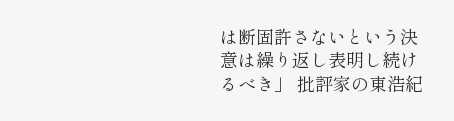は断固許さないという決意は繰り返し表明し続けるべき」 批評家の東浩紀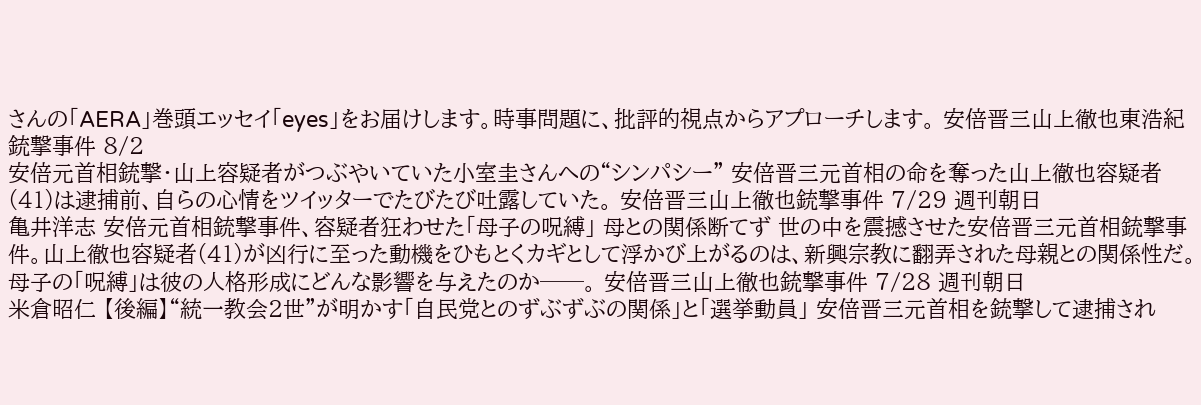さんの「AERA」巻頭エッセイ「eyes」をお届けします。時事問題に、批評的視点からアプローチします。 安倍晋三山上徹也東浩紀銃撃事件 8/2
安倍元首相銃撃・山上容疑者がつぶやいていた小室圭さんへの“シンパシー” 安倍晋三元首相の命を奪った山上徹也容疑者(41)は逮捕前、自らの心情をツイッターでたびたび吐露していた。 安倍晋三山上徹也銃撃事件 7/29 週刊朝日
亀井洋志 安倍元首相銃撃事件、容疑者狂わせた「母子の呪縛」 母との関係断てず 世の中を震撼させた安倍晋三元首相銃撃事件。山上徹也容疑者(41)が凶行に至った動機をひもとくカギとして浮かび上がるのは、新興宗教に翻弄された母親との関係性だ。母子の「呪縛」は彼の人格形成にどんな影響を与えたのか──。 安倍晋三山上徹也銃撃事件 7/28 週刊朝日
米倉昭仁 【後編】“統一教会2世”が明かす「自民党とのずぶずぶの関係」と「選挙動員」 安倍晋三元首相を銃撃して逮捕され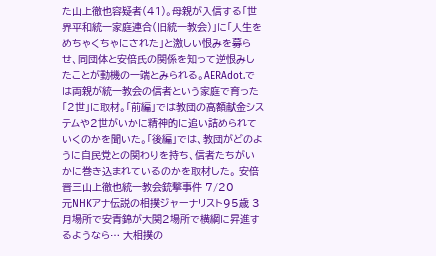た山上徹也容疑者(41)。母親が入信する「世界平和統一家庭連合(旧統一教会)」に「人生をめちゃくちゃにされた」と激しい恨みを募らせ、同団体と安倍氏の関係を知って逆恨みしたことが動機の一端とみられる。AERAdot.では両親が統一教会の信者という家庭で育った「2世」に取材。「前編」では教団の高額献金システムや2世がいかに精神的に追い詰められていくのかを聞いた。「後編」では、教団がどのように自民党との関わりを持ち、信者たちがいかに巻き込まれているのかを取材した。 安倍晋三山上徹也統一教会銃撃事件 7/20
元NHKアナ伝説の相撲ジャーナリスト95歳 3月場所で安青錦が大関2場所で横綱に昇進するようなら… 大相撲の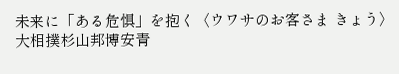未来に「ある危惧」を抱く〈ウワサのお客さま きょう〉 大相撲杉山邦博安青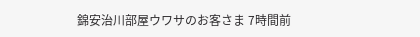錦安治川部屋ウワサのお客さま 7時間前